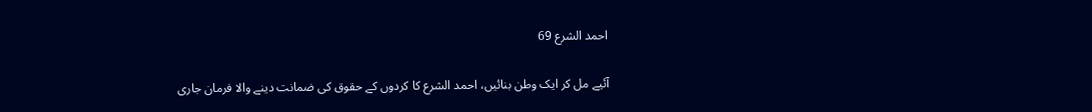احمد الشرع 69

آئیے مل کر ایک وطن بنائیں، احمد الشرع کا کردوں کے حقوق کی ضمانت دینے والا فرمان جاری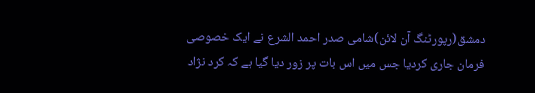دمشق(رپورٹنگ آن لائن)شامی صدر احمد الشرع نے ایک خصوصی فرمان جاری کردیا جس میں اس بات پر زور دیا گیا ہے کہ کرد نژاد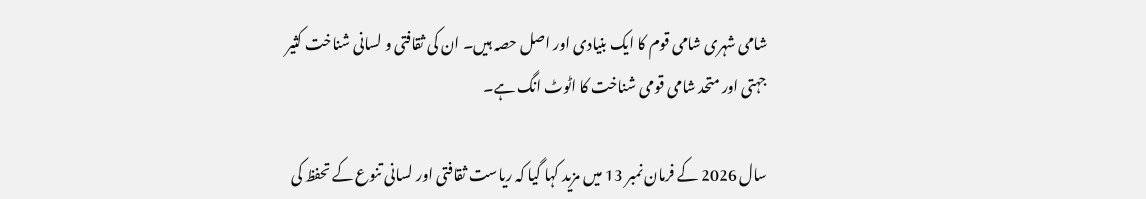شامی شہری شامی قوم کا ایک بنیادی اور اصل حصہ ہیں۔ ان کی ثقافتی و لسانی شناخت کثیر جہتی اور متحد شامی قومی شناخت کا اٹوٹ انگ ہے۔

سال 2026 کے فرمان نمبر 13 میں مزید کہا گیا کہ ریاست ثقافتی اور لسانی تنوع کے تحفظ کی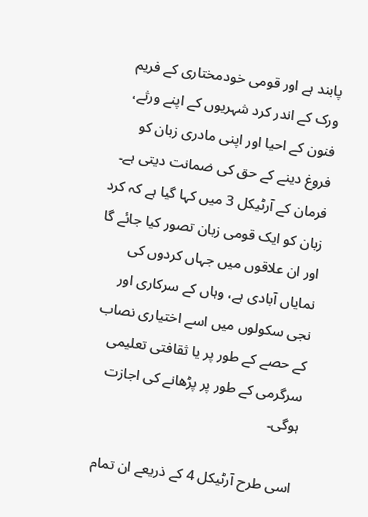پابند ہے اور قومی خودمختاری کے فریم ورک کے اندر کرد شہریوں کے اپنے ورثے، فنون کے احیا اور اپنی مادری زبان کو فروغ دینے کے حق کی ضمانت دیتی ہے۔ فرمان کے آرٹیکل 3 میں کہا گیا ہے کہ کرد زبان کو ایک قومی زبان تصور کیا جائے گا اور ان علاقوں میں جہاں کردوں کی نمایاں آبادی ہے، وہاں کے سرکاری اور نجی سکولوں میں اسے اختیاری نصاب کے حصے کے طور پر یا ثقافتی تعلیمی سرگرمی کے طور پر پڑھانے کی اجازت ہوگی۔

اسی طرح آرٹیکل 4 کے ذریعے ان تمام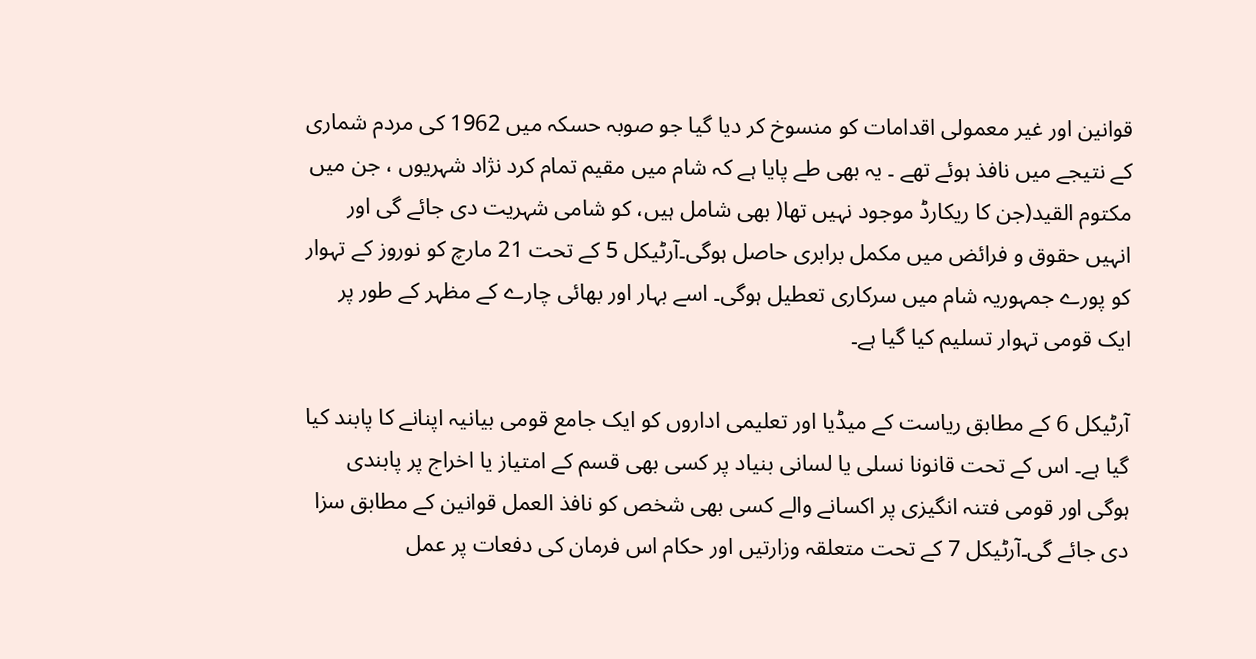قوانین اور غیر معمولی اقدامات کو منسوخ کر دیا گیا جو صوبہ حسکہ میں 1962 کی مردم شماری کے نتیجے میں نافذ ہوئے تھے ۔ یہ بھی طے پایا ہے کہ شام میں مقیم تمام کرد نژاد شہریوں ، جن میں مکتوم القید(جن کا ریکارڈ موجود نہیں تھا( بھی شامل ہیں، کو شامی شہریت دی جائے گی اور انہیں حقوق و فرائض میں مکمل برابری حاصل ہوگی۔آرٹیکل 5 کے تحت 21 مارچ کو نوروز کے تہوار کو پورے جمہوریہ شام میں سرکاری تعطیل ہوگی۔ اسے بہار اور بھائی چارے کے مظہر کے طور پر ایک قومی تہوار تسلیم کیا گیا ہے۔

آرٹیکل 6 کے مطابق ریاست کے میڈیا اور تعلیمی اداروں کو ایک جامع قومی بیانیہ اپنانے کا پابند کیا گیا ہے۔ اس کے تحت قانونا نسلی یا لسانی بنیاد پر کسی بھی قسم کے امتیاز یا اخراج پر پابندی ہوگی اور قومی فتنہ انگیزی پر اکسانے والے کسی بھی شخص کو نافذ العمل قوانین کے مطابق سزا دی جائے گی۔آرٹیکل 7 کے تحت متعلقہ وزارتیں اور حکام اس فرمان کی دفعات پر عمل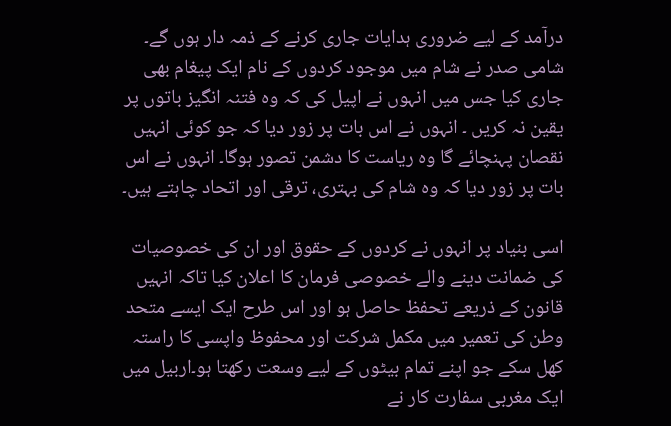درآمد کے لیے ضروری ہدایات جاری کرنے کے ذمہ دار ہوں گے۔ شامی صدر نے شام میں موجود کردوں کے نام ایک پیغام بھی جاری کیا جس میں انہوں نے اپیل کی کہ وہ فتنہ انگیز باتوں پر یقین نہ کریں ۔ انہوں نے اس بات پر زور دیا کہ جو کوئی انہیں نقصان پہنچائے گا وہ ریاست کا دشمن تصور ہوگا۔ انہوں نے اس بات پر زور دیا کہ وہ شام کی بہتری، ترقی اور اتحاد چاہتے ہیں۔

اسی بنیاد پر انہوں نے کردوں کے حقوق اور ان کی خصوصیات کی ضمانت دینے والے خصوصی فرمان کا اعلان کیا تاکہ انہیں قانون کے ذریعے تحفظ حاصل ہو اور اس طرح ایک ایسے متحد وطن کی تعمیر میں مکمل شرکت اور محفوظ واپسی کا راستہ کھل سکے جو اپنے تمام بیٹوں کے لیے وسعت رکھتا ہو۔اربیل میں ایک مغربی سفارت کار نے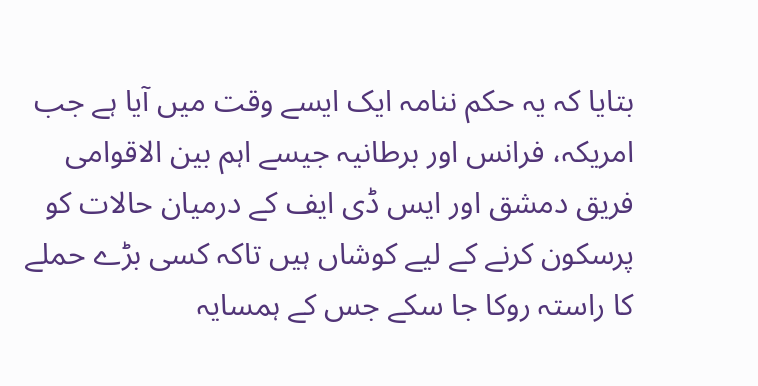بتایا کہ یہ حکم ننامہ ایک ایسے وقت میں آیا ہے جب امریکہ، فرانس اور برطانیہ جیسے اہم بین الاقوامی فریق دمشق اور ایس ڈی ایف کے درمیان حالات کو پرسکون کرنے کے لیے کوشاں ہیں تاکہ کسی بڑے حملے کا راستہ روکا جا سکے جس کے ہمسایہ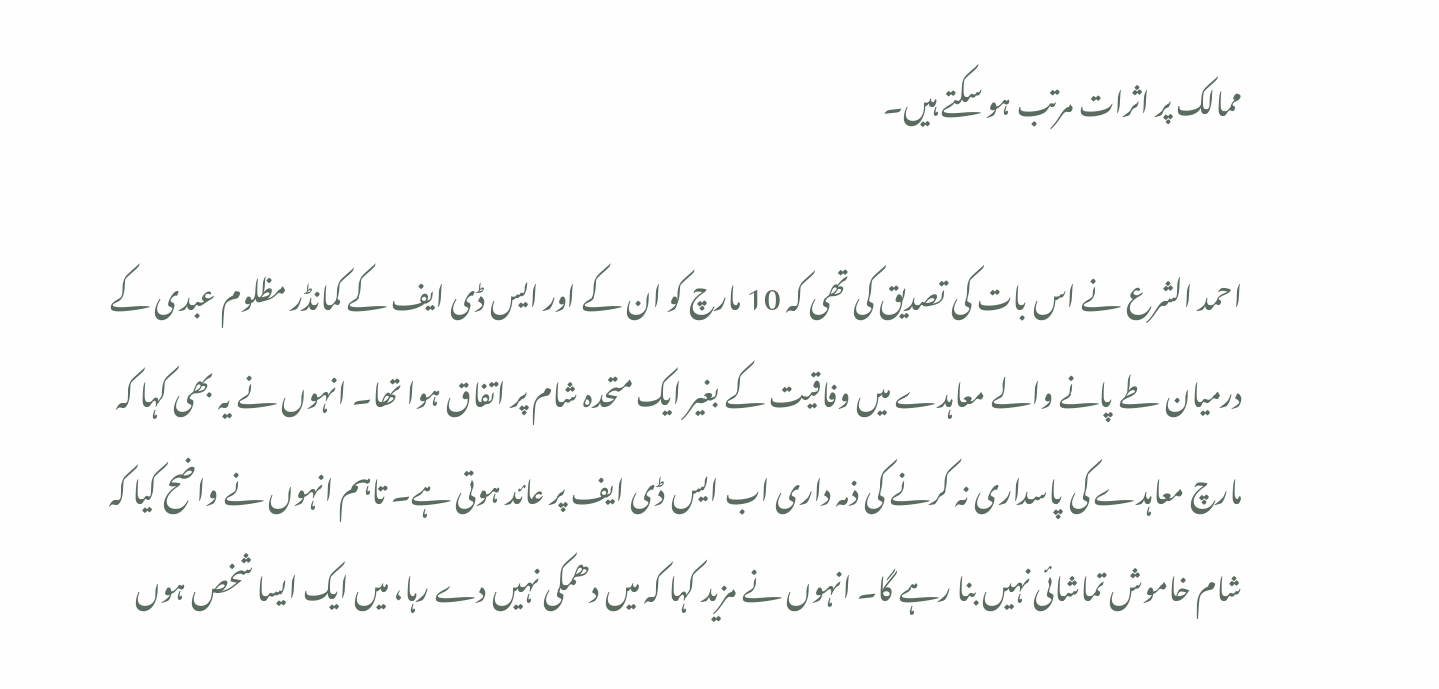ممالک پر اثرات مرتب ہو سکتے ہیں۔

احمد الشرع نے اس بات کی تصدیق کی تھی کہ 10 مارچ کو ان کے اور ایس ڈی ایف کے کمانڈر مظلوم عبدی کے درمیان طے پانے والے معاہدے میں وفاقیت کے بغیر ایک متحدہ شام پر اتفاق ہوا تھا۔ انہوں نے یہ بھی کہا کہ مارچ معاہدے کی پاسداری نہ کرنے کی ذمہ داری اب ایس ڈی ایف پر عائد ہوتی ہے۔ تاہم انہوں نے واضح کیا کہ شام خاموش تماشائی نہیں بنا رہے گا۔ انہوں نے مزید کہا کہ میں دھمکی نہیں دے رہا، میں ایک ایسا شخص ہوں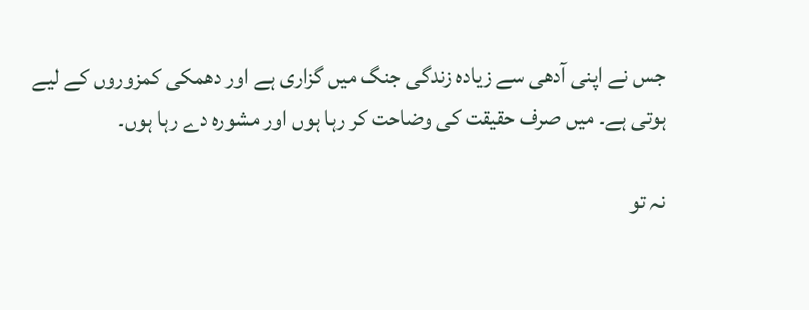جس نے اپنی آدھی سے زیادہ زندگی جنگ میں گزاری ہے اور دھمکی کمزوروں کے لیے ہوتی ہے۔ میں صرف حقیقت کی وضاحت کر رہا ہوں اور مشورہ دے رہا ہوں۔

نہ تو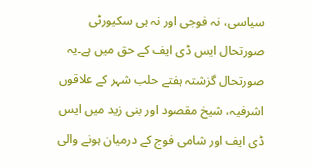سیاسی، نہ فوجی اور نہ ہی سکیورٹی صورتحال ایس ڈی ایف کے حق میں ہے۔یہ صورتحال گزشتہ ہفتے حلب شہر کے علاقوں اشرفیہ، شیخ مقصود اور بنی زید میں ایس ڈی ایف اور شامی فوج کے درمیان ہونے والی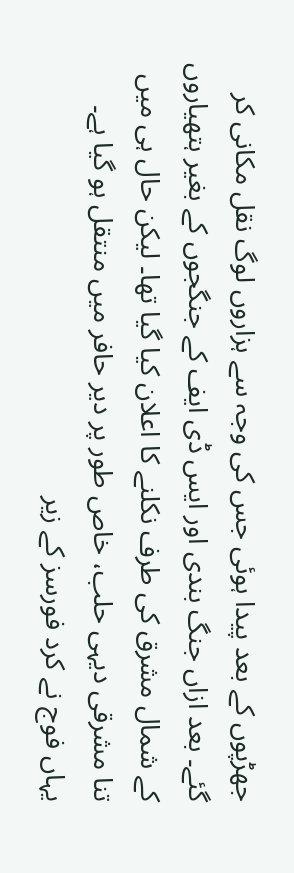جھڑپوں کے بعد پیدا ہوئی جس کی وجہ سے ہزاروں لوگ نقل مکانی کر گئے۔ بعد ازاں جنگ بندی اور ایس ڈی ایف کے جنگجوں کے بغیر ہتھیاروں کے شمال مشرق کی طرف نکلنے کا اعلان کیا گیا تھا۔ لیکن حال ہی میں تنا مشرقی دیہی حلب، خاص طور پر دیر حافر میں منتقل ہو گیا ہے۔ یہاں فوج نے کرد فورسز کے زیر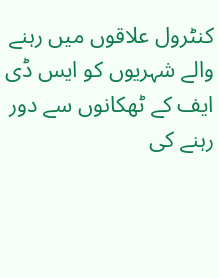کنٹرول علاقوں میں رہنے والے شہریوں کو ایس ڈی ایف کے ٹھکانوں سے دور رہنے کی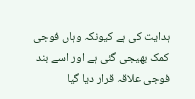ہدایت کی ہے کیونکہ وہاں فوجی کمک بھیجی گئی ہے اور اسے بند فوجی علاقہ قرار دیا گیا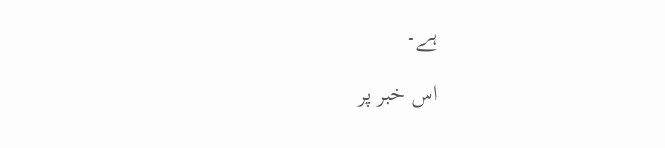ہے۔

اس خبر پر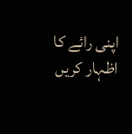اپنی رائے کا اظہار کریں